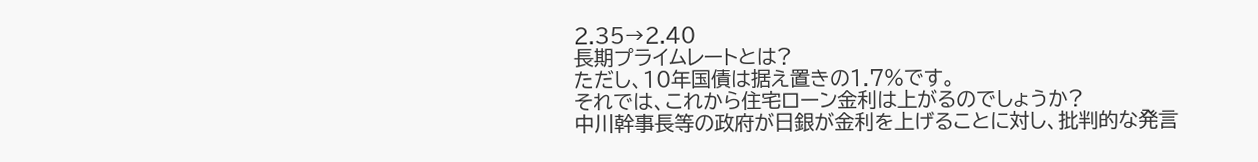2.35→2.40
長期プライムレートとは?
ただし、10年国債は据え置きの1.7%です。
それでは、これから住宅ローン金利は上がるのでしょうか?
中川幹事長等の政府が日銀が金利を上げることに対し、批判的な発言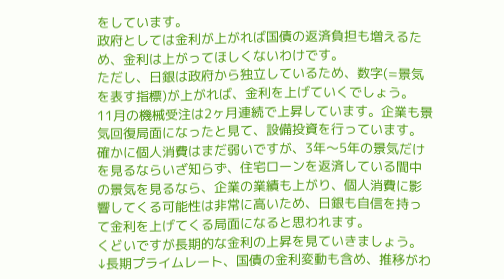をしています。
政府としては金利が上がれば国債の返済負担も増えるため、金利は上がってほしくないわけです。
ただし、日銀は政府から独立しているため、数字(=景気を表す指標)が上がれば、金利を上げていくでしょう。
11月の機械受注は2ヶ月連続で上昇しています。企業も景気回復局面になったと見て、設備投資を行っています。
確かに個人消費はまだ弱いですが、3年〜5年の景気だけを見るならいざ知らず、住宅ローンを返済している間中の景気を見るなら、企業の業績も上がり、個人消費に影響してくる可能性は非常に高いため、日銀も自信を持って金利を上げてくる局面になると思われます。
くどいですが長期的な金利の上昇を見ていきましょう。
↓長期プライムレート、国債の金利変動も含め、推移がわ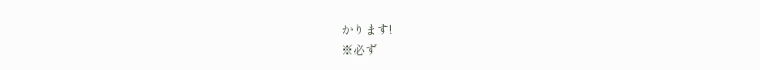かります!
※必ず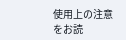使用上の注意
をお読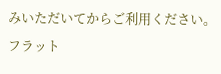みいただいてからご利用ください。
フラット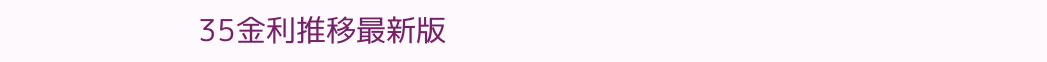35金利推移最新版